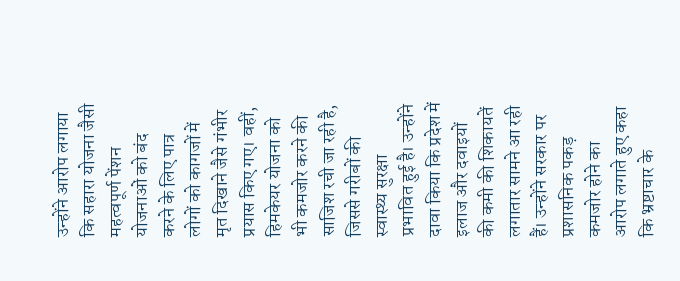उन्होंने आरोप लगाया कि सहारा योजना जैसी महत्वपूर्ण पेंशन योजनाओं को बंद करने के लिए पात्र लोगों को कागजों में मृत दिखाने जैसे गंभीर प्रयास किए गए। वहीं, हिमकेयर योजना को भी कमजोर करने की साजिश रची जा रही है, जिससे गरीबों की स्वास्थ्य सुरक्षा प्रभावित हुई है। उन्होंने दावा किया कि प्रदेश में इलाज और दवाइयों की कमी की शिकायतें लगातार सामने आ रही हैं। उन्होंने सरकार पर प्रशासनिक पकड़ कमजोर होने का आरोप लगाते हुए कहा कि भ्रष्टाचार के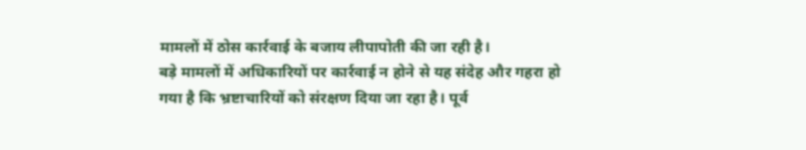मामलों में ठोस कार्रवाई के बजाय लीपापोती की जा रही है।
बड़े मामलों में अधिकारियों पर कार्रवाई न होने से यह संदेह और गहरा हो गया है कि भ्रष्टाचारियों को संरक्षण दिया जा रहा है। पूर्व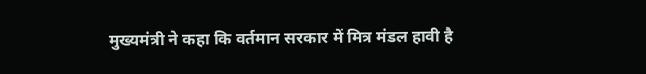मुख्यमंत्री ने कहा कि वर्तमान सरकार में मित्र मंडल हावी है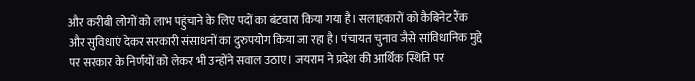और करीबी लोगों को लाभ पहुंचाने के लिए पदों का बंटवारा किया गया है। सलाहकारों को कैबिनेट रैंक और सुविधाएं देकर सरकारी संसाधनों का दुरुपयोग किया जा रहा है। पंचायत चुनाव जैसे सांविधानिक मुद्दे पर सरकार के निर्णयों को लेकर भी उन्होंने सवाल उठाए। जयराम ने प्रदेश की आर्थिक स्थिति पर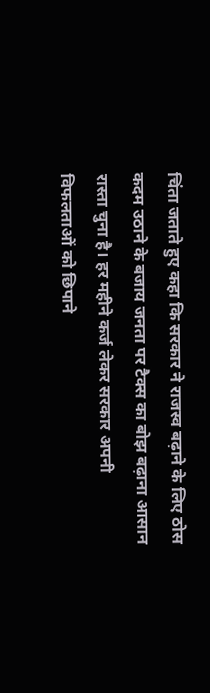चिंता जताते हुए कहा कि सरकार ने राजस्व बढ़ाने के लिए ठोस कदम उठाने के बजाय जनता पर टैक्स का बोझ बढ़ाना आसान रास्ता चुना है। हर महीने कर्ज लेकर सरकार अपनी विफलताओं को छिपाने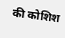की कोशिश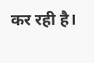कर रही है।